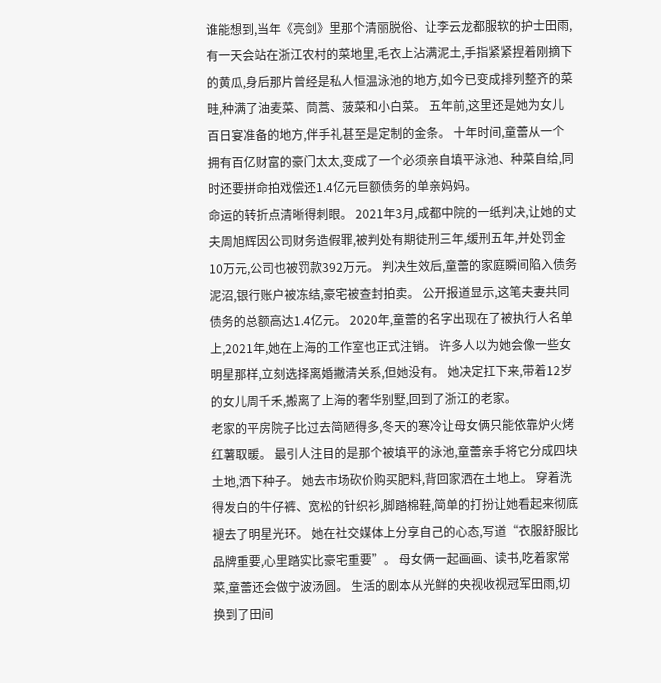谁能想到,当年《亮剑》里那个清丽脱俗、让李云龙都服软的护士田雨,有一天会站在浙江农村的菜地里,毛衣上沾满泥土,手指紧紧捏着刚摘下的黄瓜,身后那片曾经是私人恒温泳池的地方,如今已变成排列整齐的菜畦,种满了油麦菜、茼蒿、菠菜和小白菜。 五年前,这里还是她为女儿百日宴准备的地方,伴手礼甚至是定制的金条。 十年时间,童蕾从一个拥有百亿财富的豪门太太,变成了一个必须亲自填平泳池、种菜自给,同时还要拼命拍戏偿还1.4亿元巨额债务的单亲妈妈。
命运的转折点清晰得刺眼。 2021年3月,成都中院的一纸判决,让她的丈夫周旭辉因公司财务造假罪,被判处有期徒刑三年,缓刑五年,并处罚金10万元,公司也被罚款392万元。 判决生效后,童蕾的家庭瞬间陷入债务泥沼,银行账户被冻结,豪宅被查封拍卖。 公开报道显示,这笔夫妻共同债务的总额高达1.4亿元。 2020年,童蕾的名字出现在了被执行人名单上,2021年,她在上海的工作室也正式注销。 许多人以为她会像一些女明星那样,立刻选择离婚撇清关系,但她没有。 她决定扛下来,带着12岁的女儿周千禾,搬离了上海的奢华别墅,回到了浙江的老家。
老家的平房院子比过去简陋得多,冬天的寒冷让母女俩只能依靠炉火烤红薯取暖。 最引人注目的是那个被填平的泳池,童蕾亲手将它分成四块土地,洒下种子。 她去市场砍价购买肥料,背回家洒在土地上。 穿着洗得发白的牛仔裤、宽松的针织衫,脚踏棉鞋,简单的打扮让她看起来彻底褪去了明星光环。 她在社交媒体上分享自己的心态,写道“衣服舒服比品牌重要,心里踏实比豪宅重要”。 母女俩一起画画、读书,吃着家常菜,童蕾还会做宁波汤圆。 生活的剧本从光鲜的央视收视冠军田雨,切换到了田间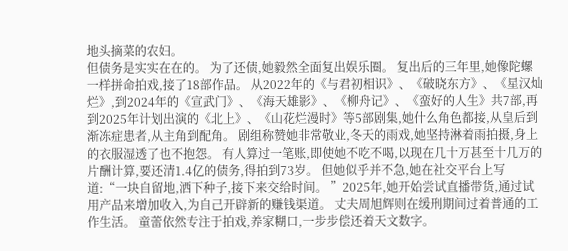地头摘菜的农妇。
但债务是实实在在的。 为了还债,她毅然全面复出娱乐圈。 复出后的三年里,她像陀螺一样拼命拍戏,接了18部作品。 从2022年的《与君初相识》、《破晓东方》、《星汉灿烂》,到2024年的《宣武门》、《海天雄影》、《柳舟记》、《蛮好的人生》共7部,再到2025年计划出演的《北上》、《山花烂漫时》等5部剧集,她什么角色都接,从皇后到渐冻症患者,从主角到配角。 剧组称赞她非常敬业,冬天的雨戏,她坚持淋着雨拍摄,身上的衣服湿透了也不抱怨。 有人算过一笔账,即使她不吃不喝,以现在几十万甚至十几万的片酬计算,要还清1.4亿的债务,得拍到73岁。 但她似乎并不急,她在社交平台上写道:“一块自留地,洒下种子,接下来交给时间。 ”2025年,她开始尝试直播带货,通过试用产品来增加收入,为自己开辟新的赚钱渠道。 丈夫周旭辉则在缓刑期间过着普通的工作生活。 童蕾依然专注于拍戏,养家糊口,一步步偿还着天文数字。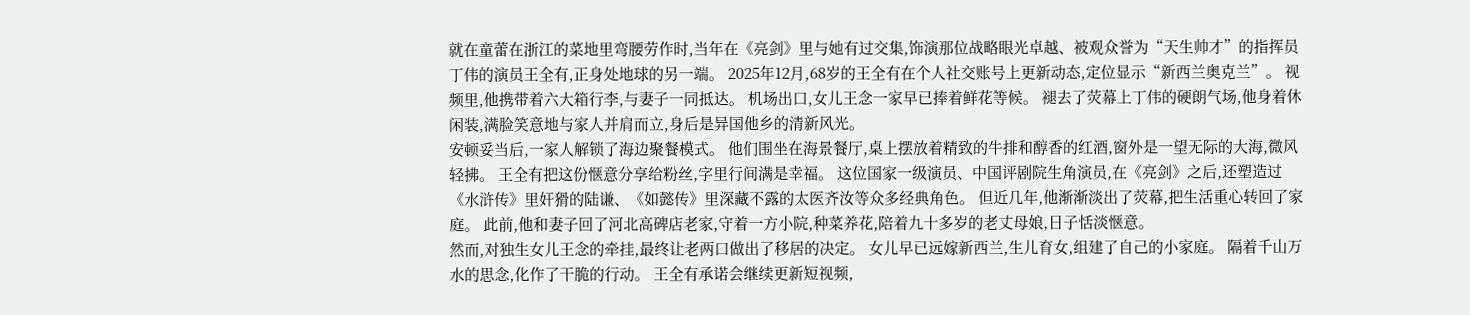就在童蕾在浙江的菜地里弯腰劳作时,当年在《亮剑》里与她有过交集,饰演那位战略眼光卓越、被观众誉为“天生帅才”的指挥员丁伟的演员王全有,正身处地球的另一端。 2025年12月,68岁的王全有在个人社交账号上更新动态,定位显示“新西兰奥克兰”。 视频里,他携带着六大箱行李,与妻子一同抵达。 机场出口,女儿王念一家早已捧着鲜花等候。 褪去了荧幕上丁伟的硬朗气场,他身着休闲装,满脸笑意地与家人并肩而立,身后是异国他乡的清新风光。
安顿妥当后,一家人解锁了海边聚餐模式。 他们围坐在海景餐厅,桌上摆放着精致的牛排和醇香的红酒,窗外是一望无际的大海,微风轻拂。 王全有把这份惬意分享给粉丝,字里行间满是幸福。 这位国家一级演员、中国评剧院生角演员,在《亮剑》之后,还塑造过《水浒传》里奸猾的陆谦、《如懿传》里深藏不露的太医齐汝等众多经典角色。 但近几年,他渐渐淡出了荧幕,把生活重心转回了家庭。 此前,他和妻子回了河北高碑店老家,守着一方小院,种菜养花,陪着九十多岁的老丈母娘,日子恬淡惬意。
然而,对独生女儿王念的牵挂,最终让老两口做出了移居的决定。 女儿早已远嫁新西兰,生儿育女,组建了自己的小家庭。 隔着千山万水的思念,化作了干脆的行动。 王全有承诺会继续更新短视频,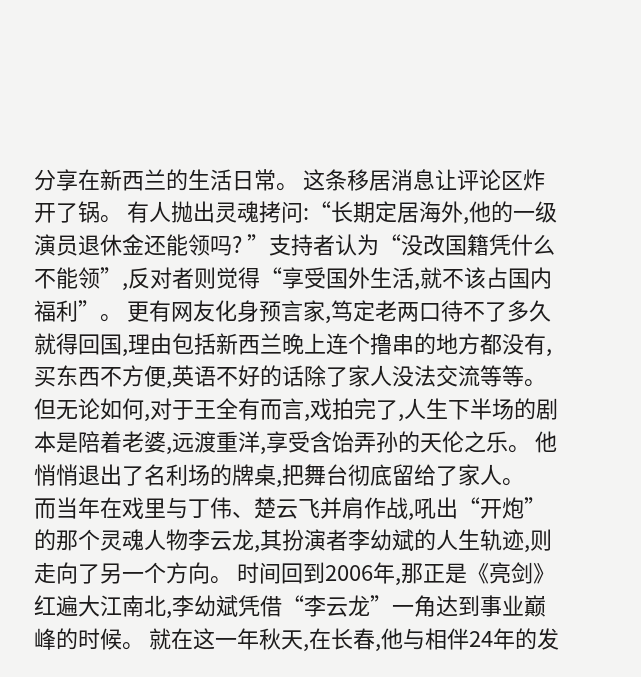分享在新西兰的生活日常。 这条移居消息让评论区炸开了锅。 有人抛出灵魂拷问:“长期定居海外,他的一级演员退休金还能领吗? ”支持者认为“没改国籍凭什么不能领”,反对者则觉得“享受国外生活,就不该占国内福利”。 更有网友化身预言家,笃定老两口待不了多久就得回国,理由包括新西兰晚上连个撸串的地方都没有,买东西不方便,英语不好的话除了家人没法交流等等。 但无论如何,对于王全有而言,戏拍完了,人生下半场的剧本是陪着老婆,远渡重洋,享受含饴弄孙的天伦之乐。 他悄悄退出了名利场的牌桌,把舞台彻底留给了家人。
而当年在戏里与丁伟、楚云飞并肩作战,吼出“开炮”的那个灵魂人物李云龙,其扮演者李幼斌的人生轨迹,则走向了另一个方向。 时间回到2006年,那正是《亮剑》红遍大江南北,李幼斌凭借“李云龙”一角达到事业巅峰的时候。 就在这一年秋天,在长春,他与相伴24年的发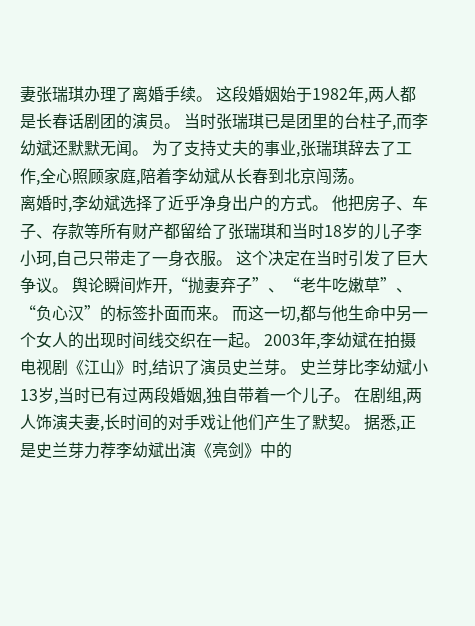妻张瑞琪办理了离婚手续。 这段婚姻始于1982年,两人都是长春话剧团的演员。 当时张瑞琪已是团里的台柱子,而李幼斌还默默无闻。 为了支持丈夫的事业,张瑞琪辞去了工作,全心照顾家庭,陪着李幼斌从长春到北京闯荡。
离婚时,李幼斌选择了近乎净身出户的方式。 他把房子、车子、存款等所有财产都留给了张瑞琪和当时18岁的儿子李小珂,自己只带走了一身衣服。 这个决定在当时引发了巨大争议。 舆论瞬间炸开,“抛妻弃子”、“老牛吃嫩草”、“负心汉”的标签扑面而来。 而这一切,都与他生命中另一个女人的出现时间线交织在一起。 2003年,李幼斌在拍摄电视剧《江山》时,结识了演员史兰芽。 史兰芽比李幼斌小13岁,当时已有过两段婚姻,独自带着一个儿子。 在剧组,两人饰演夫妻,长时间的对手戏让他们产生了默契。 据悉,正是史兰芽力荐李幼斌出演《亮剑》中的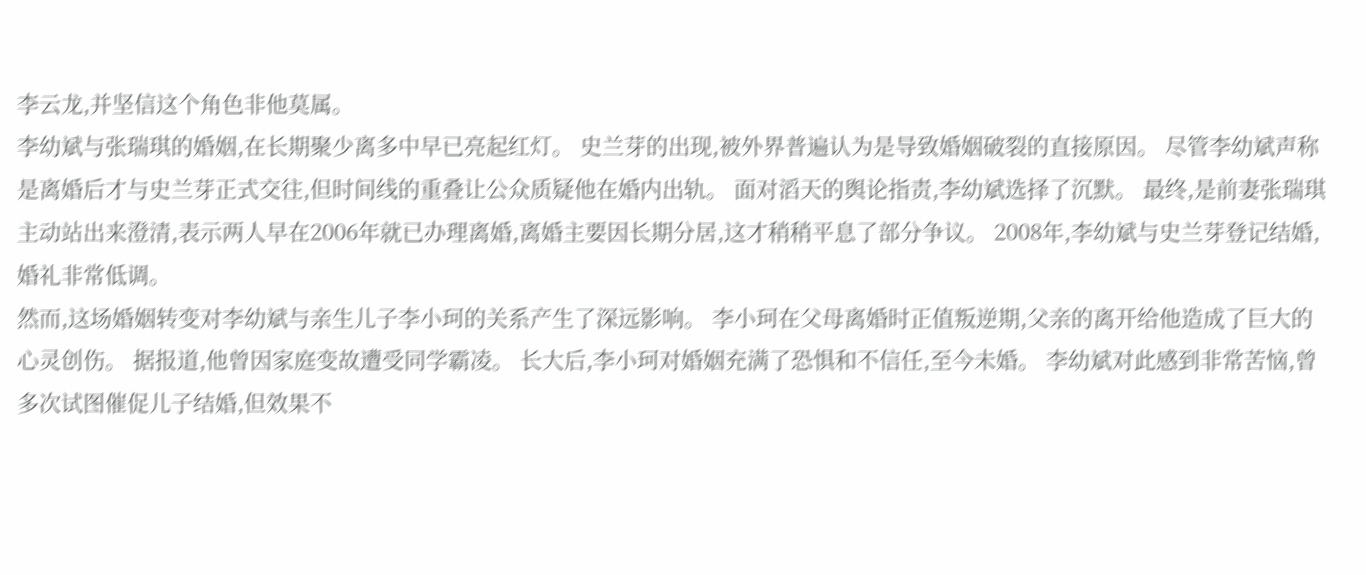李云龙,并坚信这个角色非他莫属。
李幼斌与张瑞琪的婚姻,在长期聚少离多中早已亮起红灯。 史兰芽的出现,被外界普遍认为是导致婚姻破裂的直接原因。 尽管李幼斌声称是离婚后才与史兰芽正式交往,但时间线的重叠让公众质疑他在婚内出轨。 面对滔天的舆论指责,李幼斌选择了沉默。 最终,是前妻张瑞琪主动站出来澄清,表示两人早在2006年就已办理离婚,离婚主要因长期分居,这才稍稍平息了部分争议。 2008年,李幼斌与史兰芽登记结婚,婚礼非常低调。
然而,这场婚姻转变对李幼斌与亲生儿子李小珂的关系产生了深远影响。 李小珂在父母离婚时正值叛逆期,父亲的离开给他造成了巨大的心灵创伤。 据报道,他曾因家庭变故遭受同学霸凌。 长大后,李小珂对婚姻充满了恐惧和不信任,至今未婚。 李幼斌对此感到非常苦恼,曾多次试图催促儿子结婚,但效果不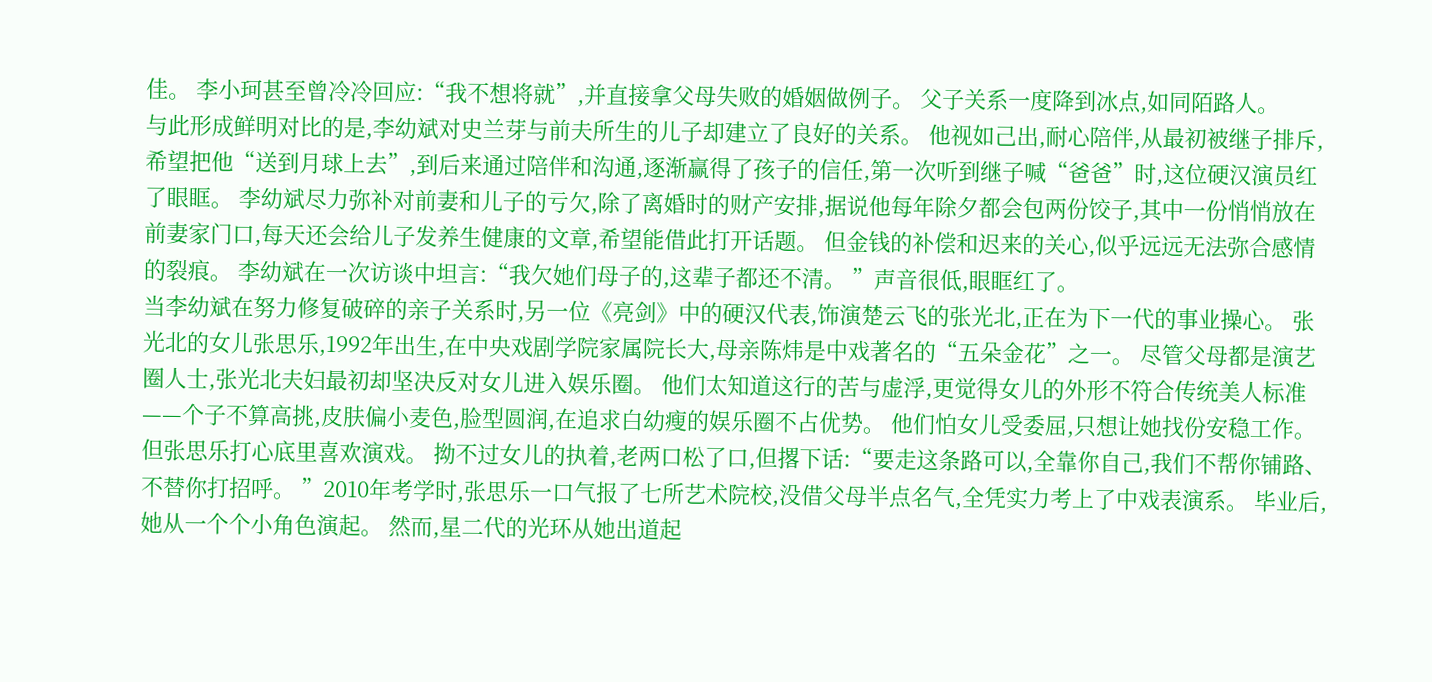佳。 李小珂甚至曾冷冷回应:“我不想将就”,并直接拿父母失败的婚姻做例子。 父子关系一度降到冰点,如同陌路人。
与此形成鲜明对比的是,李幼斌对史兰芽与前夫所生的儿子却建立了良好的关系。 他视如己出,耐心陪伴,从最初被继子排斥,希望把他“送到月球上去”,到后来通过陪伴和沟通,逐渐赢得了孩子的信任,第一次听到继子喊“爸爸”时,这位硬汉演员红了眼眶。 李幼斌尽力弥补对前妻和儿子的亏欠,除了离婚时的财产安排,据说他每年除夕都会包两份饺子,其中一份悄悄放在前妻家门口,每天还会给儿子发养生健康的文章,希望能借此打开话题。 但金钱的补偿和迟来的关心,似乎远远无法弥合感情的裂痕。 李幼斌在一次访谈中坦言:“我欠她们母子的,这辈子都还不清。 ”声音很低,眼眶红了。
当李幼斌在努力修复破碎的亲子关系时,另一位《亮剑》中的硬汉代表,饰演楚云飞的张光北,正在为下一代的事业操心。 张光北的女儿张思乐,1992年出生,在中央戏剧学院家属院长大,母亲陈炜是中戏著名的“五朵金花”之一。 尽管父母都是演艺圈人士,张光北夫妇最初却坚决反对女儿进入娱乐圈。 他们太知道这行的苦与虚浮,更觉得女儿的外形不符合传统美人标准——个子不算高挑,皮肤偏小麦色,脸型圆润,在追求白幼瘦的娱乐圈不占优势。 他们怕女儿受委屈,只想让她找份安稳工作。
但张思乐打心底里喜欢演戏。 拗不过女儿的执着,老两口松了口,但撂下话:“要走这条路可以,全靠你自己,我们不帮你铺路、不替你打招呼。 ”2010年考学时,张思乐一口气报了七所艺术院校,没借父母半点名气,全凭实力考上了中戏表演系。 毕业后,她从一个个小角色演起。 然而,星二代的光环从她出道起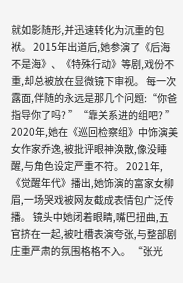就如影随形,并迅速转化为沉重的包袱。 2015年出道后,她参演了《后海不是海》、《特殊行动》等剧,戏份不重,却总被放在显微镜下审视。 每一次露面,伴随的永远是那几个问题:“你爸指导你了吗? ”“靠关系进的组吧? ”
2020年,她在《巡回检察组》中饰演美女作家乔逸,被批评眼神涣散,像没睡醒,与角色设定严重不符。 2021年,《觉醒年代》播出,她饰演的富家女柳眉,一场哭戏被网友截成表情包广泛传播。 镜头中她闭着眼睛,嘴巴扭曲,五官挤在一起,被吐槽表演夸张,与整部剧庄重严肃的氛围格格不入。 “张光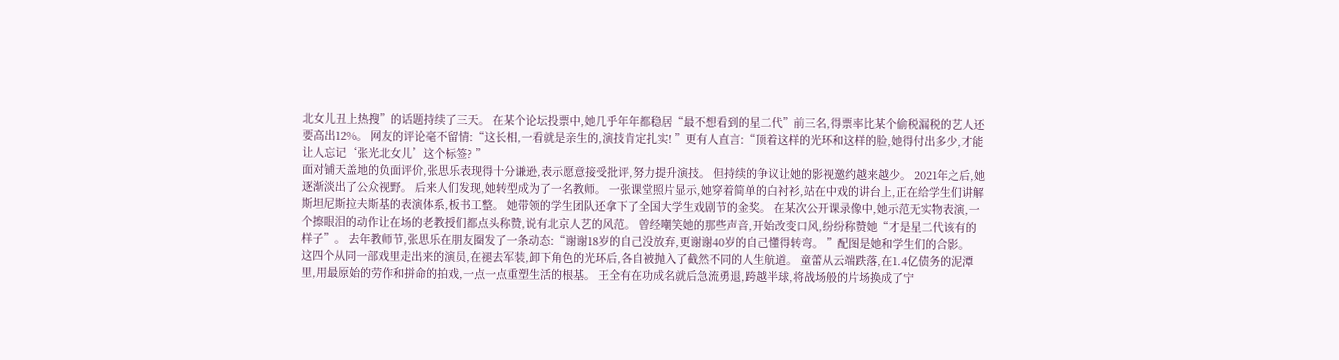北女儿丑上热搜”的话题持续了三天。 在某个论坛投票中,她几乎年年都稳居“最不想看到的星二代”前三名,得票率比某个偷税漏税的艺人还要高出12%。 网友的评论毫不留情:“这长相,一看就是亲生的,演技肯定扎实! ”更有人直言:“顶着这样的光环和这样的脸,她得付出多少,才能让人忘记‘张光北女儿’这个标签? ”
面对铺天盖地的负面评价,张思乐表现得十分谦逊,表示愿意接受批评,努力提升演技。 但持续的争议让她的影视邀约越来越少。 2021年之后,她逐渐淡出了公众视野。 后来人们发现,她转型成为了一名教师。 一张课堂照片显示,她穿着简单的白衬衫,站在中戏的讲台上,正在给学生们讲解斯坦尼斯拉夫斯基的表演体系,板书工整。 她带领的学生团队还拿下了全国大学生戏剧节的金奖。 在某次公开课录像中,她示范无实物表演,一个擦眼泪的动作让在场的老教授们都点头称赞,说有北京人艺的风范。 曾经嘲笑她的那些声音,开始改变口风,纷纷称赞她“才是星二代该有的样子”。 去年教师节,张思乐在朋友圈发了一条动态:“谢谢18岁的自己没放弃,更谢谢40岁的自己懂得转弯。 ”配图是她和学生们的合影。
这四个从同一部戏里走出来的演员,在褪去军装,卸下角色的光环后,各自被抛入了截然不同的人生航道。 童蕾从云端跌落,在1.4亿债务的泥潭里,用最原始的劳作和拼命的拍戏,一点一点重塑生活的根基。 王全有在功成名就后急流勇退,跨越半球,将战场般的片场换成了宁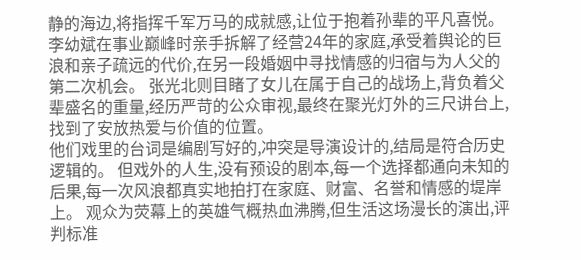静的海边,将指挥千军万马的成就感,让位于抱着孙辈的平凡喜悦。 李幼斌在事业巅峰时亲手拆解了经营24年的家庭,承受着舆论的巨浪和亲子疏远的代价,在另一段婚姻中寻找情感的归宿与为人父的第二次机会。 张光北则目睹了女儿在属于自己的战场上,背负着父辈盛名的重量,经历严苛的公众审视,最终在聚光灯外的三尺讲台上,找到了安放热爱与价值的位置。
他们戏里的台词是编剧写好的,冲突是导演设计的,结局是符合历史逻辑的。 但戏外的人生,没有预设的剧本,每一个选择都通向未知的后果,每一次风浪都真实地拍打在家庭、财富、名誉和情感的堤岸上。 观众为荧幕上的英雄气概热血沸腾,但生活这场漫长的演出,评判标准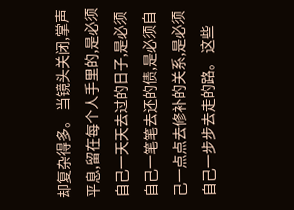却复杂得多。 当镜头关闭,掌声平息,留在每个人手里的,是必须自己一天天去过的日子,是必须自己一笔笔去还的债,是必须自己一点点去修补的关系,是必须自己一步步去走的路。 这些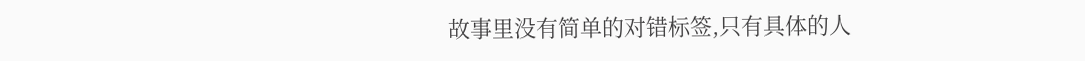故事里没有简单的对错标签,只有具体的人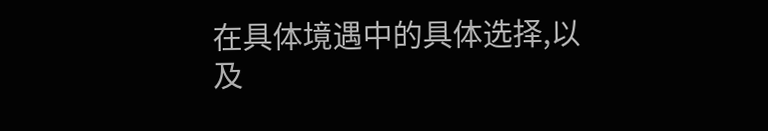在具体境遇中的具体选择,以及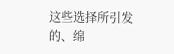这些选择所引发的、绵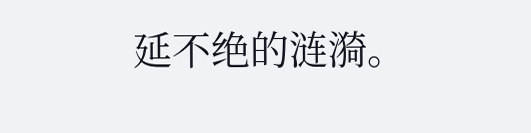延不绝的涟漪。